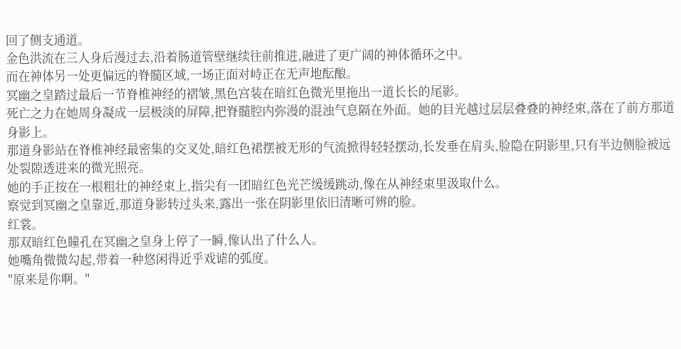回了侧支通道。
金色洪流在三人身后漫过去,沿着肠道管壁继续往前推进,融进了更广阔的神体循环之中。
而在神体另一处更偏远的脊髓区域,一场正面对峙正在无声地酝酿。
冥幽之皇踏过最后一节脊椎神经的褶皱,黑色宫装在暗红色微光里拖出一道长长的尾影。
死亡之力在她周身凝成一层极淡的屏障,把脊髓腔内弥漫的混浊气息隔在外面。她的目光越过层层叠叠的神经束,落在了前方那道身影上。
那道身影站在脊椎神经最密集的交叉处,暗红色裙摆被无形的气流掀得轻轻摆动,长发垂在肩头,脸隐在阴影里,只有半边侧脸被远处裂隙透进来的微光照亮。
她的手正按在一根粗壮的神经束上,指尖有一团暗红色光芒缓缓跳动,像在从神经束里汲取什么。
察觉到冥幽之皇靠近,那道身影转过头来,露出一张在阴影里依旧清晰可辨的脸。
红裳。
那双暗红色瞳孔在冥幽之皇身上停了一瞬,像认出了什么人。
她嘴角微微勾起,带着一种悠闲得近乎戏谑的弧度。
"原来是你啊。"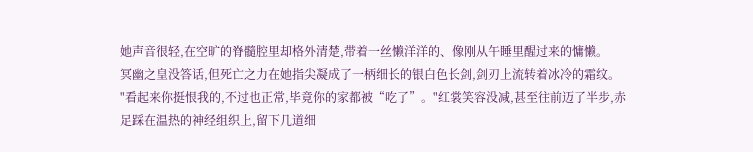她声音很轻,在空旷的脊髓腔里却格外清楚,带着一丝懒洋洋的、像刚从午睡里醒过来的慵懒。
冥幽之皇没答话,但死亡之力在她指尖凝成了一柄细长的银白色长剑,剑刃上流转着冰冷的霜纹。
"看起来你挺恨我的,不过也正常,毕竟你的家都被“吃了”。"红裳笑容没减,甚至往前迈了半步,赤足踩在温热的神经组织上,留下几道细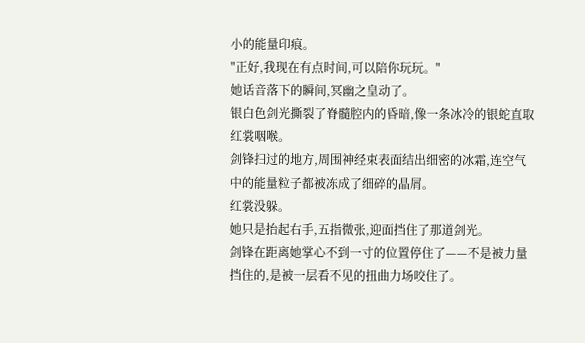小的能量印痕。
"正好,我现在有点时间,可以陪你玩玩。"
她话音落下的瞬间,冥幽之皇动了。
银白色剑光撕裂了脊髓腔内的昏暗,像一条冰冷的银蛇直取红裳咽喉。
剑锋扫过的地方,周围神经束表面结出细密的冰霜,连空气中的能量粒子都被冻成了细碎的晶屑。
红裳没躲。
她只是抬起右手,五指微张,迎面挡住了那道剑光。
剑锋在距离她掌心不到一寸的位置停住了——不是被力量挡住的,是被一层看不见的扭曲力场咬住了。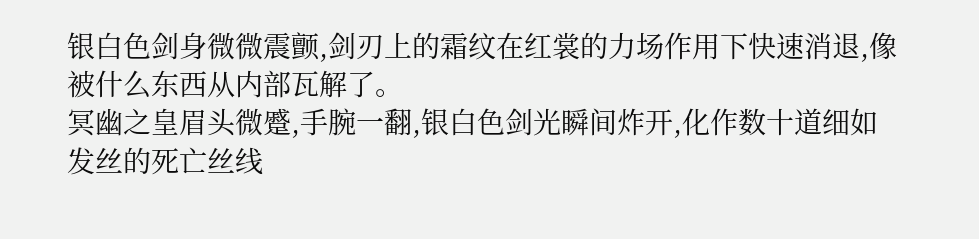银白色剑身微微震颤,剑刃上的霜纹在红裳的力场作用下快速消退,像被什么东西从内部瓦解了。
冥幽之皇眉头微蹙,手腕一翻,银白色剑光瞬间炸开,化作数十道细如发丝的死亡丝线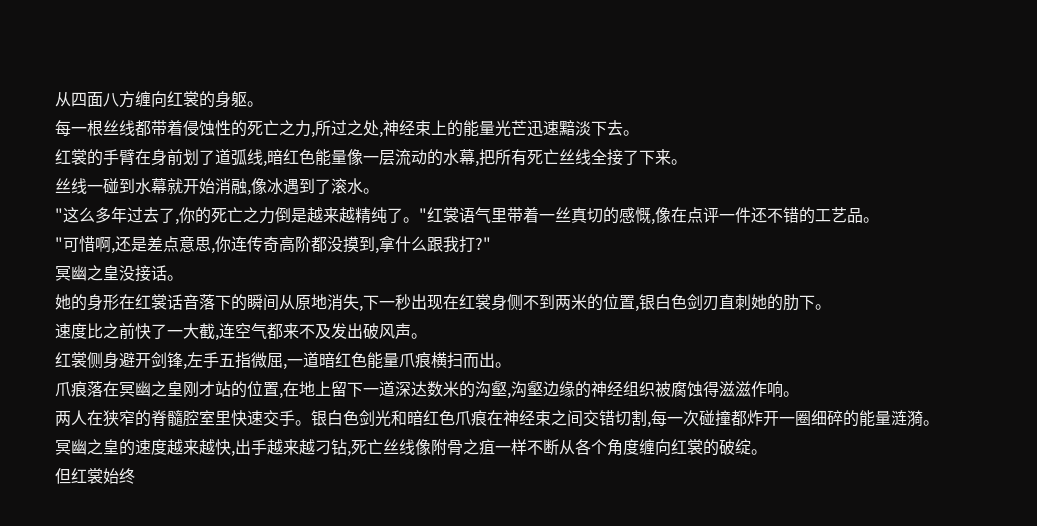从四面八方缠向红裳的身躯。
每一根丝线都带着侵蚀性的死亡之力,所过之处,神经束上的能量光芒迅速黯淡下去。
红裳的手臂在身前划了道弧线,暗红色能量像一层流动的水幕,把所有死亡丝线全接了下来。
丝线一碰到水幕就开始消融,像冰遇到了滚水。
"这么多年过去了,你的死亡之力倒是越来越精纯了。"红裳语气里带着一丝真切的感慨,像在点评一件还不错的工艺品。
"可惜啊,还是差点意思,你连传奇高阶都没摸到,拿什么跟我打?"
冥幽之皇没接话。
她的身形在红裳话音落下的瞬间从原地消失,下一秒出现在红裳身侧不到两米的位置,银白色剑刃直刺她的肋下。
速度比之前快了一大截,连空气都来不及发出破风声。
红裳侧身避开剑锋,左手五指微屈,一道暗红色能量爪痕横扫而出。
爪痕落在冥幽之皇刚才站的位置,在地上留下一道深达数米的沟壑,沟壑边缘的神经组织被腐蚀得滋滋作响。
两人在狭窄的脊髓腔室里快速交手。银白色剑光和暗红色爪痕在神经束之间交错切割,每一次碰撞都炸开一圈细碎的能量涟漪。
冥幽之皇的速度越来越快,出手越来越刁钻,死亡丝线像附骨之疽一样不断从各个角度缠向红裳的破绽。
但红裳始终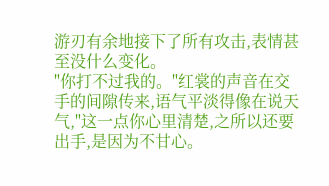游刃有余地接下了所有攻击,表情甚至没什么变化。
"你打不过我的。"红裳的声音在交手的间隙传来,语气平淡得像在说天气,"这一点你心里清楚,之所以还要出手,是因为不甘心。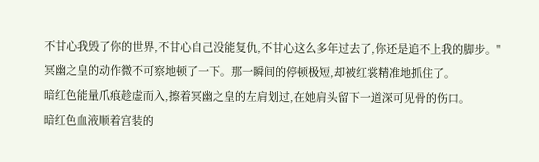不甘心我毁了你的世界,不甘心自己没能复仇,不甘心这么多年过去了,你还是追不上我的脚步。"
冥幽之皇的动作微不可察地顿了一下。那一瞬间的停顿极短,却被红裳精准地抓住了。
暗红色能量爪痕趁虚而入,擦着冥幽之皇的左肩划过,在她肩头留下一道深可见骨的伤口。
暗红色血液顺着宫装的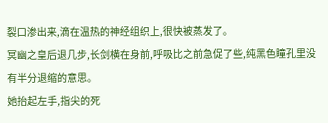裂口渗出来,滴在温热的神经组织上,很快被蒸发了。
冥幽之皇后退几步,长剑横在身前,呼吸比之前急促了些,纯黑色瞳孔里没有半分退缩的意思。
她抬起左手,指尖的死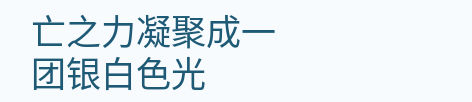亡之力凝聚成一团银白色光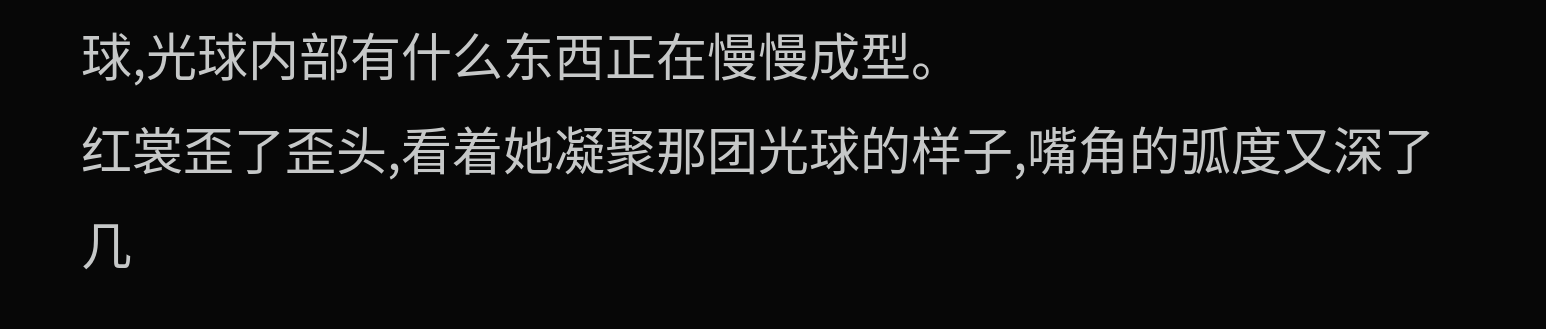球,光球内部有什么东西正在慢慢成型。
红裳歪了歪头,看着她凝聚那团光球的样子,嘴角的弧度又深了几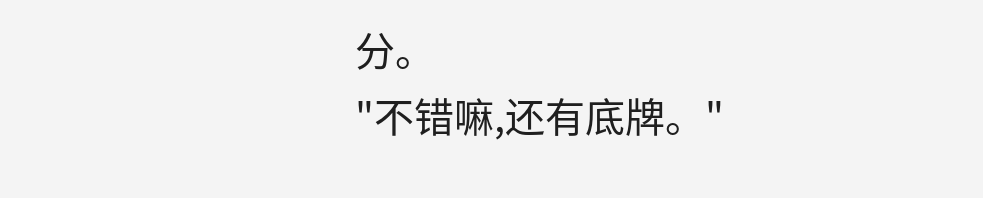分。
"不错嘛,还有底牌。"